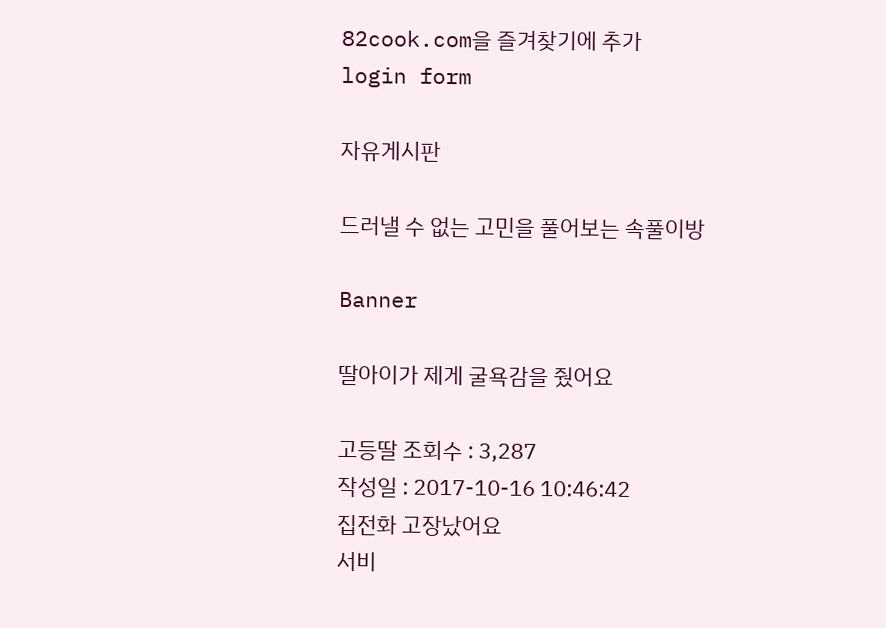82cook.com을 즐겨찾기에 추가
login form

자유게시판

드러낼 수 없는 고민을 풀어보는 속풀이방

Banner

딸아이가 제게 굴욕감을 줬어요

고등딸 조회수 : 3,287
작성일 : 2017-10-16 10:46:42
집전화 고장났어요
서비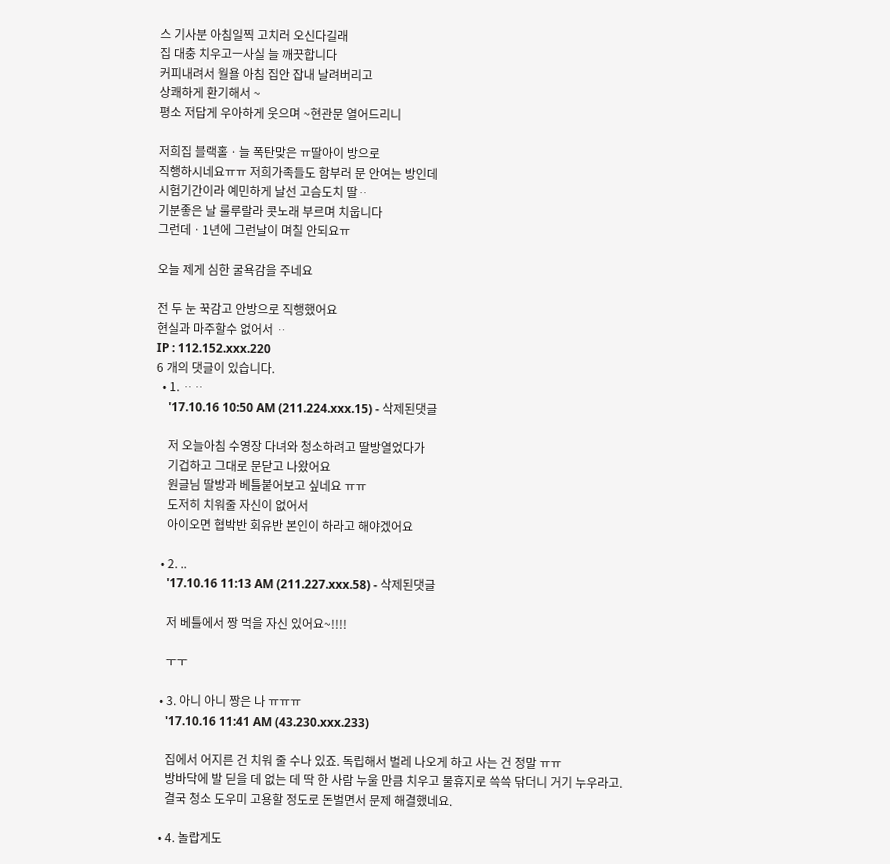스 기사분 아침일찍 고치러 오신다길래
집 대충 치우고ㅡ사실 늘 깨끗합니다
커피내려서 월욜 아침 집안 잡내 날려버리고
상쾌하게 환기해서 ~
평소 저답게 우아하게 웃으며 ~현관문 열어드리니

저희집 블랙홀ㆍ늘 폭탄맞은 ㅠ딸아이 방으로
직행하시네요ㅠㅠ 저희가족들도 함부러 문 안여는 방인데
시험기간이라 예민하게 날선 고슴도치 딸ᆢ
기분좋은 날 룰루랄라 콧노래 부르며 치웁니다
그런데ㆍ1년에 그런날이 며칠 안되요ㅠ

오늘 제게 심한 굴욕감을 주네요

전 두 눈 꾹감고 안방으로 직행했어요
현실과 마주할수 없어서 ᆢ
IP : 112.152.xxx.220
6 개의 댓글이 있습니다.
  • 1. ᆢᆢ
    '17.10.16 10:50 AM (211.224.xxx.15) - 삭제된댓글

    저 오늘아침 수영장 다녀와 청소하려고 딸방열었다가
    기겁하고 그대로 문닫고 나왔어요
    원글님 딸방과 베틀붙어보고 싶네요 ㅠㅠ
    도저히 치워줄 자신이 없어서
    아이오면 협박반 회유반 본인이 하라고 해야겠어요

  • 2. ..
    '17.10.16 11:13 AM (211.227.xxx.58) - 삭제된댓글

    저 베틀에서 짱 먹을 자신 있어요~!!!!

    ㅜㅜ

  • 3. 아니 아니 짱은 나 ㅠㅠㅠ
    '17.10.16 11:41 AM (43.230.xxx.233)

    집에서 어지른 건 치워 줄 수나 있죠. 독립해서 벌레 나오게 하고 사는 건 정말 ㅠㅠ
    방바닥에 발 딛을 데 없는 데 딱 한 사람 누울 만큼 치우고 물휴지로 쓱쓱 닦더니 거기 누우라고.
    결국 청소 도우미 고용할 정도로 돈벌면서 문제 해결했네요.

  • 4. 놀랍게도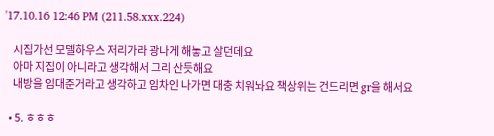'17.10.16 12:46 PM (211.58.xxx.224)

    시집가선 모델하우스 저리가라 광나게 해놓고 살던데요
    아마 지집이 아니라고 생각해서 그리 산듯해요
    내방을 임대준거라고 생각하고 임차인 나가면 대충 치워놔요 책상위는 건드리면 gr을 해서요

  • 5. ㅎㅎㅎ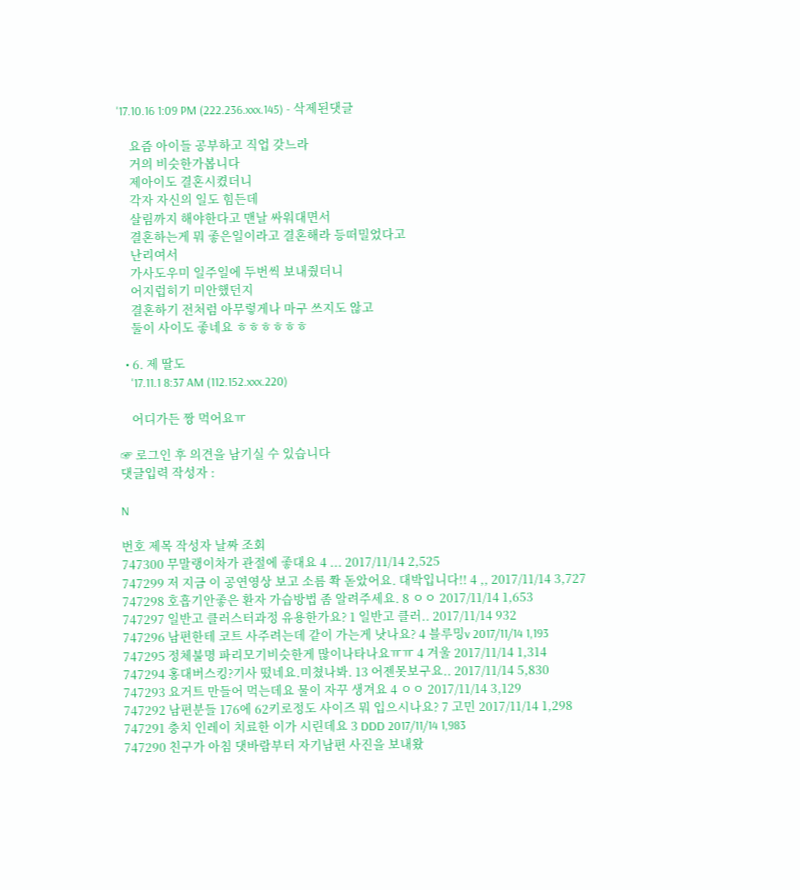'17.10.16 1:09 PM (222.236.xxx.145) - 삭제된댓글

    요즘 아이들 공부하고 직업 갖느라
    거의 비슷한가봅니다
    제아이도 결혼시켰더니
    각자 자신의 일도 힘든데
    살림까지 해야한다고 맨날 싸워대면서
    결혼하는게 뭐 좋은일이라고 결혼해라 등떠밀었다고
    난리여서
    가사도우미 일주일에 두번씩 보내줬더니
    어지럽히기 미안했던지
    결혼하기 전처럼 아무렇게나 마구 쓰지도 않고
    둘이 사이도 좋네요 ㅎㅎㅎㅎㅎㅎ

  • 6. 제 딸도
    '17.11.1 8:37 AM (112.152.xxx.220)

    어디가든 짱 먹어요ㅠ

☞ 로그인 후 의견을 남기실 수 있습니다
댓글입력 작성자 :

N

번호 제목 작성자 날짜 조회
747300 무말랭이차가 관절에 좋대요 4 ... 2017/11/14 2,525
747299 저 지금 이 공연영상 보고 소름 쫙 돋았어요. 대박입니다!! 4 ,, 2017/11/14 3,727
747298 호흡기안좋은 환자 가습방법 좀 알려주세요. 8 ㅇㅇ 2017/11/14 1,653
747297 일반고 클러스터과정 유용한가요? 1 일반고 클러.. 2017/11/14 932
747296 남편한테 코트 사주려는데 같이 가는게 낫나요? 4 블루밍v 2017/11/14 1,193
747295 정체불명 파리모기비슷한게 많이나타나요ㅠㅠ 4 겨울 2017/11/14 1,314
747294 홍대버스킹?기사 떴네요.미쳤나봐. 13 어젠못보구요.. 2017/11/14 5,830
747293 요거트 만들어 먹는데요 물이 자꾸 생겨요 4 ㅇㅇ 2017/11/14 3,129
747292 남편분들 176에 62키로정도 사이즈 뭐 입으시나요? 7 고민 2017/11/14 1,298
747291 충치 인레이 치료한 이가 시린데요 3 DDD 2017/11/14 1,983
747290 친구가 아침 댓바람부터 자기남편 사진을 보내왔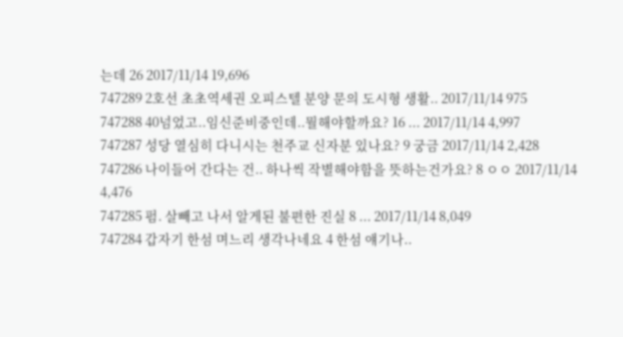는데 26 2017/11/14 19,696
747289 2호선 초초역세권 오피스텔 분양 문의 도시형 생활.. 2017/11/14 975
747288 40넘었고..임신준비중인데..뭘해야할까요? 16 ... 2017/11/14 4,997
747287 성당 열심히 다니시는 천주교 신자분 있나요? 9 궁금 2017/11/14 2,428
747286 나이들어 간다는 건.. 하나씩 작별해야함을 뜻하는건가요? 8 ㅇㅇ 2017/11/14 4,476
747285 펌. 살빼고 나서 알게된 불편한 진실 8 ... 2017/11/14 8,049
747284 갑자기 한섬 며느리 생각나네요 4 한섬 얘기나..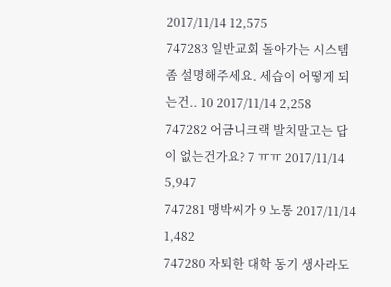2017/11/14 12,575
747283 일반교회 돌아가는 시스템 좀 설명해주세요. 세습이 어떻게 되는건.. 10 2017/11/14 2,258
747282 어금니크랙 발치말고는 답이 없는건가요? 7 ㅠㅠ 2017/11/14 5,947
747281 맹박씨가 9 노통 2017/11/14 1,482
747280 자퇴한 대학 동기 생사라도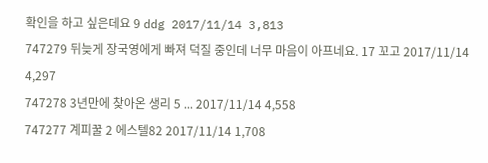확인을 하고 싶은데요 9 ddg 2017/11/14 3,813
747279 뒤늦게 장국영에게 빠져 덕질 중인데 너무 마음이 아프네요. 17 꼬고 2017/11/14 4,297
747278 3년만에 찾아온 생리 5 ... 2017/11/14 4,558
747277 계피꿀 2 에스텔82 2017/11/14 1,708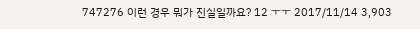747276 이런 경우 뭐가 진실일까요? 12 ㅜㅜ 2017/11/14 3,903